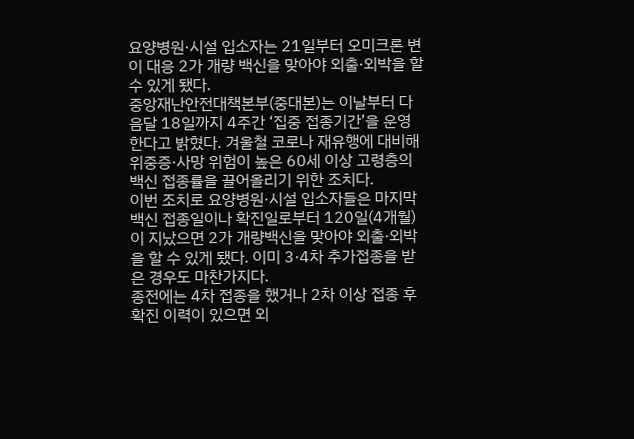요양병원·시설 입소자는 21일부터 오미크론 변이 대응 2가 개량 백신을 맞아야 외출·외박을 할 수 있게 됐다.
중앙재난안전대책본부(중대본)는 이날부터 다음달 18일까지 4주간 ‘집중 접종기간’을 운영한다고 밝혔다. 겨울철 코로나 재유행에 대비해 위중증·사망 위험이 높은 60세 이상 고령층의 백신 접종률을 끌어올리기 위한 조치다.
이번 조치로 요양병원·시설 입소자들은 마지막 백신 접종일이나 확진일로부터 120일(4개월)이 지났으면 2가 개량백신을 맞아야 외출·외박을 할 수 있게 됐다. 이미 3·4차 추가접종을 받은 경우도 마찬가지다.
종전에는 4차 접종을 했거나 2차 이상 접종 후 확진 이력이 있으면 외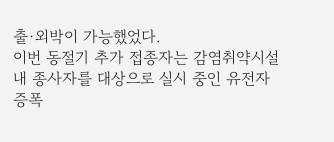출·외박이 가능했었다.
이번 동절기 추가 접종자는 감염취약시설 내 종사자를 대상으로 실시 중인 유전자증폭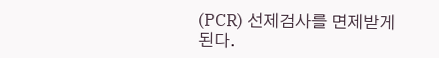(PCR) 선제검사를 면제받게 된다.